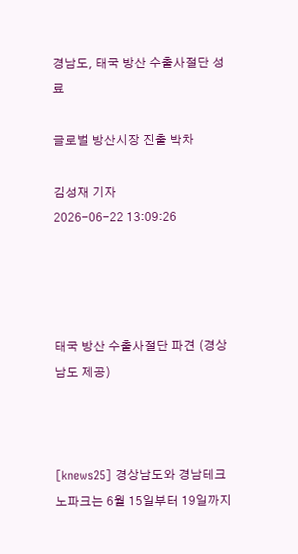경남도, 태국 방산 수출사절단 성료

글로벌 방산시장 진출 박차

김성재 기자
2026-06-22 13:09:26




태국 방산 수출사절단 파견 (경상남도 제공)



[knews25] 경상남도와 경남테크노파크는 6월 15일부터 19일까지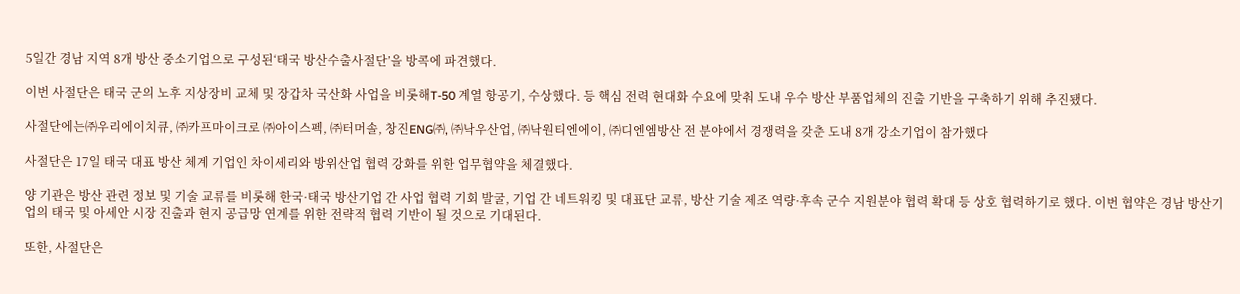5일간 경남 지역 8개 방산 중소기업으로 구성된‘태국 방산수출사절단’을 방콕에 파견했다.

이번 사절단은 태국 군의 노후 지상장비 교체 및 장갑차 국산화 사업을 비롯해T-50 계열 항공기, 수상했다. 등 핵심 전력 현대화 수요에 맞춰 도내 우수 방산 부품업체의 진출 기반을 구축하기 위해 추진됐다.

사절단에는㈜우리에이치큐, ㈜카프마이크로 ㈜아이스펙, ㈜터머솔, 창진ENG㈜, ㈜낙우산업, ㈜낙원티엔에이, ㈜디엔엠방산 전 분야에서 경쟁력을 갖춘 도내 8개 강소기업이 참가했다

사절단은 17일 태국 대표 방산 체계 기업인 차이세리와 방위산업 협력 강화를 위한 업무협약을 체결했다.

양 기관은 방산 관련 정보 및 기술 교류를 비롯해 한국·태국 방산기업 간 사업 협력 기회 발굴, 기업 간 네트워킹 및 대표단 교류, 방산 기술 제조 역량·후속 군수 지원분야 협력 확대 등 상호 협력하기로 했다. 이번 협약은 경남 방산기업의 태국 및 아세안 시장 진출과 현지 공급망 연계를 위한 전략적 협력 기반이 될 것으로 기대된다.

또한, 사절단은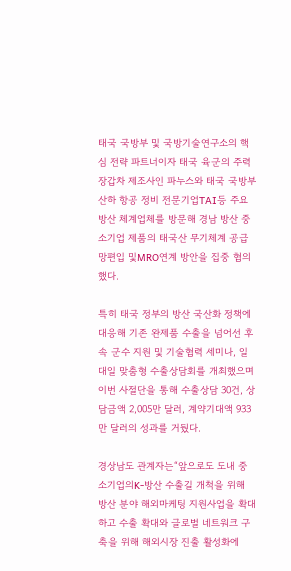태국 국방부 및 국방기술연구소의 핵심 전략 파트너이자 태국 육군의 주력 장갑차 제조사인 파누스와 태국 국방부 산하 항공 정비 전문기업TAI등 주요 방산 체계업체를 방문해 경남 방산 중소기업 제품의 태국산 무기체계 공급망편입 및MRO연계 방안을 집중 협의했다.

특히 태국 정부의 방산 국산화 정책에 대응해 기존 완제품 수출을 넘어선 후속 군수 지원 및 기술협력 세미나, 일대일 맞춤형 수출상담회를 개최했으며 이번 사절단을 통해 수출상담 30건, 상담금액 2,005만 달러, 계약기대액 933만 달러의 성과를 거뒀다.

경상남도 관계자는“앞으로도 도내 중소기업의K-방산 수출길 개척을 위해 방산 분야 해외마케팅 지원사업을 확대하고 수출 확대와 글로벌 네트워크 구축을 위해 해외시장 진출 활성화에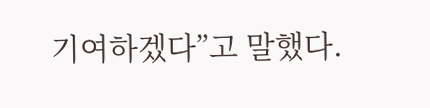기여하겠다”고 말했다.